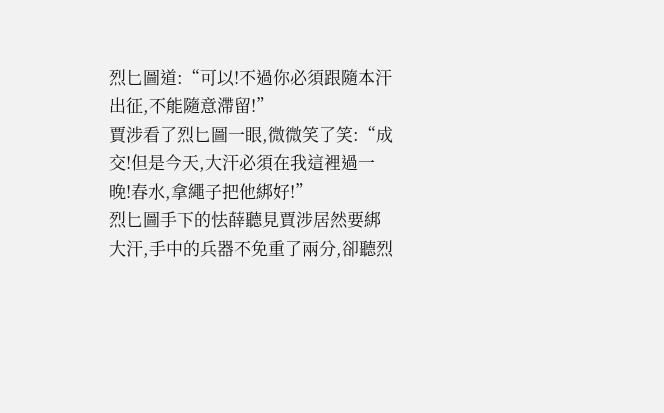烈匕圖道:“可以!不過你必須跟隨本汗出征,不能隨意滯留!”
賈涉看了烈匕圖一眼,微微笑了笑:“成交!但是今天,大汗必須在我這裡過一晚!春水,拿繩子把他綁好!”
烈匕圖手下的怯薛聽見賈涉居然要綁大汗,手中的兵器不免重了兩分,卻聽烈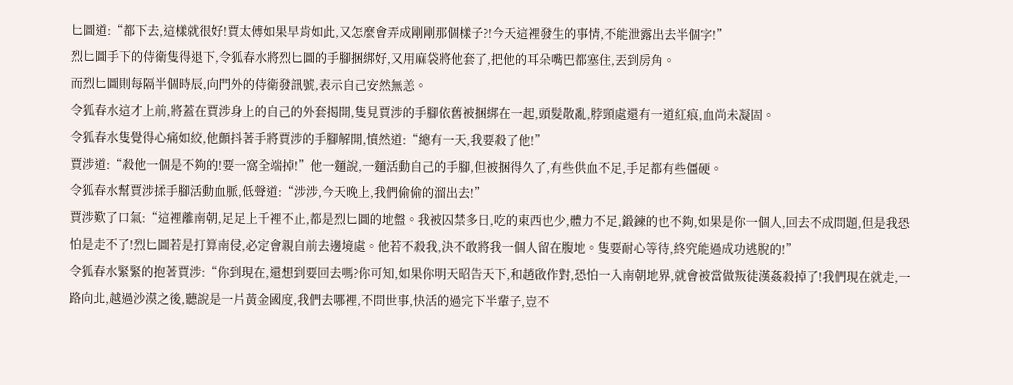匕圖道:“都下去,這樣就很好!賈太傅如果早肯如此,又怎麼會弄成剛剛那個樣子?!今天這裡發生的事情,不能泄露出去半個字!”
烈匕圖手下的侍衛隻得退下,令狐春水將烈匕圖的手腳捆綁好,又用麻袋將他套了,把他的耳朵嘴巴都塞住,丟到房角。
而烈匕圖則每隔半個時辰,向門外的侍衛發訊號,表示自己安然無恙。
令狐春水這才上前,將蓋在賈涉身上的自己的外套揭開,隻見賈涉的手腳依舊被捆綁在一起,頭髮散亂,脖頸處還有一道紅痕,血尚未凝固。
令狐春水隻覺得心痛如絞,他顫抖著手將賈涉的手腳解開,憤然道:“總有一天,我要殺了他!”
賈涉道:“殺他一個是不夠的!要一窩全端掉!”他一麵說,一麵活動自己的手腳,但被捆得久了,有些供血不足,手足都有些僵硬。
令狐春水幫賈涉揉手腳活動血脈,低聲道:“涉涉,今天晚上,我們偷偷的溜出去!”
賈涉歎了口氣:“這裡離南朝,足足上千裡不止,都是烈匕圖的地盤。我被囚禁多日,吃的東西也少,體力不足,鍛鍊的也不夠,如果是你一個人,回去不成問題,但是我恐怕是走不了!烈匕圖若是打算南侵,必定會親自前去邊境處。他若不殺我,決不敢將我一個人留在腹地。隻要耐心等待,終究能過成功逃脫的!”
令狐春水緊緊的抱著賈涉:“你到現在,還想到要回去嗎?你可知,如果你明天昭告天下,和趙啟作對,恐怕一入南朝地界,就會被當做叛徒漢姦殺掉了!我們現在就走,一路向北,越過沙漠之後,聽說是一片黃金國度,我們去哪裡,不問世事,快活的過完下半輩子,豈不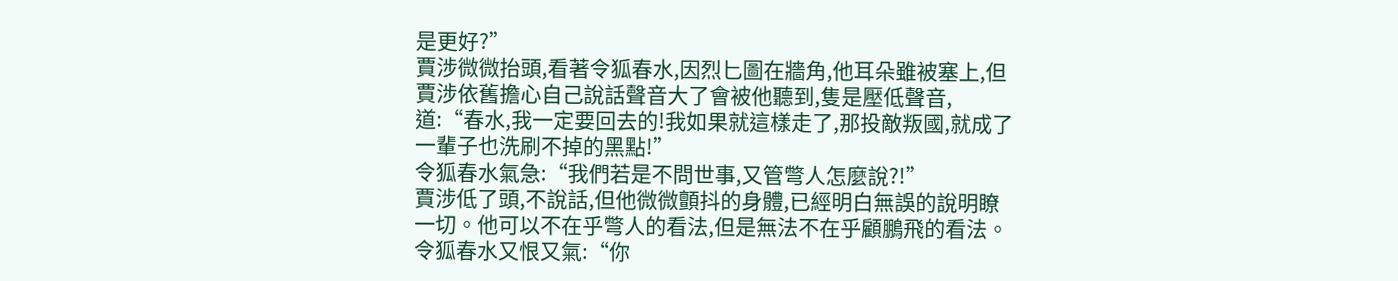是更好?”
賈涉微微抬頭,看著令狐春水,因烈匕圖在牆角,他耳朵雖被塞上,但賈涉依舊擔心自己說話聲音大了會被他聽到,隻是壓低聲音,道:“春水,我一定要回去的!我如果就這樣走了,那投敵叛國,就成了一輩子也洗刷不掉的黑點!”
令狐春水氣急:“我們若是不問世事,又管彆人怎麼說?!”
賈涉低了頭,不說話,但他微微顫抖的身體,已經明白無誤的說明瞭一切。他可以不在乎彆人的看法,但是無法不在乎顧鵬飛的看法。
令狐春水又恨又氣:“你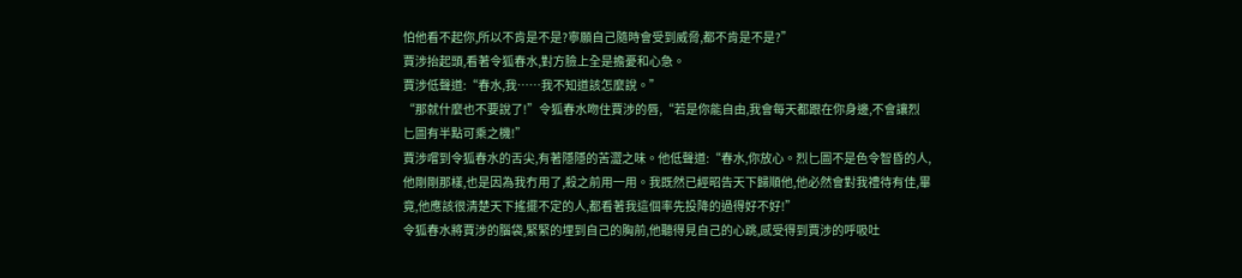怕他看不起你,所以不肯是不是?寧願自己隨時會受到威脅,都不肯是不是?”
賈涉抬起頭,看著令狐春水,對方臉上全是擔憂和心急。
賈涉低聲道:“春水,我……我不知道該怎麼說。”
“那就什麼也不要說了!”令狐春水吻住賈涉的唇,“若是你能自由,我會每天都跟在你身邊,不會讓烈匕圖有半點可乘之機!”
賈涉嚐到令狐春水的舌尖,有著隱隱的苦澀之味。他低聲道:“春水,你放心。烈匕圖不是色令智昏的人,他剛剛那樣,也是因為我冇用了,殺之前用一用。我既然已經昭告天下歸順他,他必然會對我禮待有佳,畢竟,他應該很清楚天下搖擺不定的人,都看著我這個率先投降的過得好不好!”
令狐春水將賈涉的腦袋,緊緊的埋到自己的胸前,他聽得見自己的心跳,感受得到賈涉的呼吸吐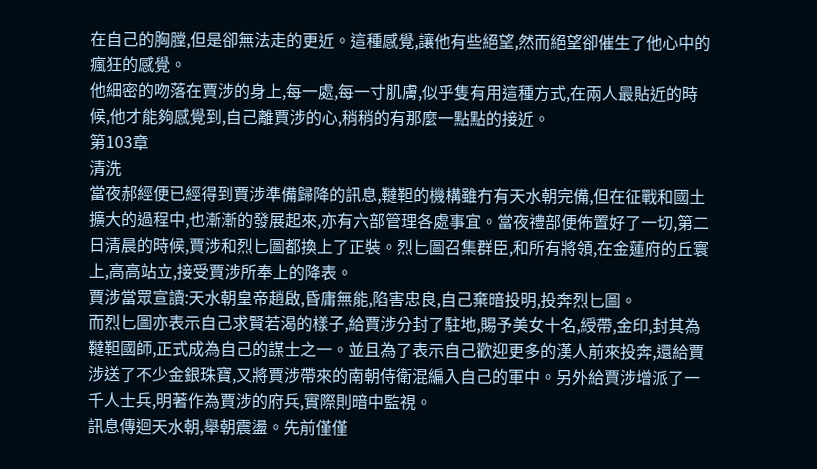在自己的胸膛,但是卻無法走的更近。這種感覺,讓他有些絕望,然而絕望卻催生了他心中的瘋狂的感覺。
他細密的吻落在賈涉的身上,每一處,每一寸肌膚,似乎隻有用這種方式,在兩人最貼近的時候,他才能夠感覺到,自己離賈涉的心,稍稍的有那麼一點點的接近。
第103章
清洗
當夜郝經便已經得到賈涉準備歸降的訊息,韃靼的機構雖冇有天水朝完備,但在征戰和國土擴大的過程中,也漸漸的發展起來,亦有六部管理各處事宜。當夜禮部便佈置好了一切,第二日清晨的時候,賈涉和烈匕圖都換上了正裝。烈匕圖召集群臣,和所有將領,在金蓮府的丘寰上,高高站立,接受賈涉所奉上的降表。
賈涉當眾宣讀:天水朝皇帝趙啟,昏庸無能,陷害忠良,自己棄暗投明,投奔烈匕圖。
而烈匕圖亦表示自己求賢若渴的樣子,給賈涉分封了駐地,賜予美女十名,綬帶,金印,封其為韃靼國師,正式成為自己的謀士之一。並且為了表示自己歡迎更多的漢人前來投奔,還給賈涉送了不少金銀珠寶,又將賈涉帶來的南朝侍衛混編入自己的軍中。另外給賈涉增派了一千人士兵,明著作為賈涉的府兵,實際則暗中監視。
訊息傳迴天水朝,舉朝震盪。先前僅僅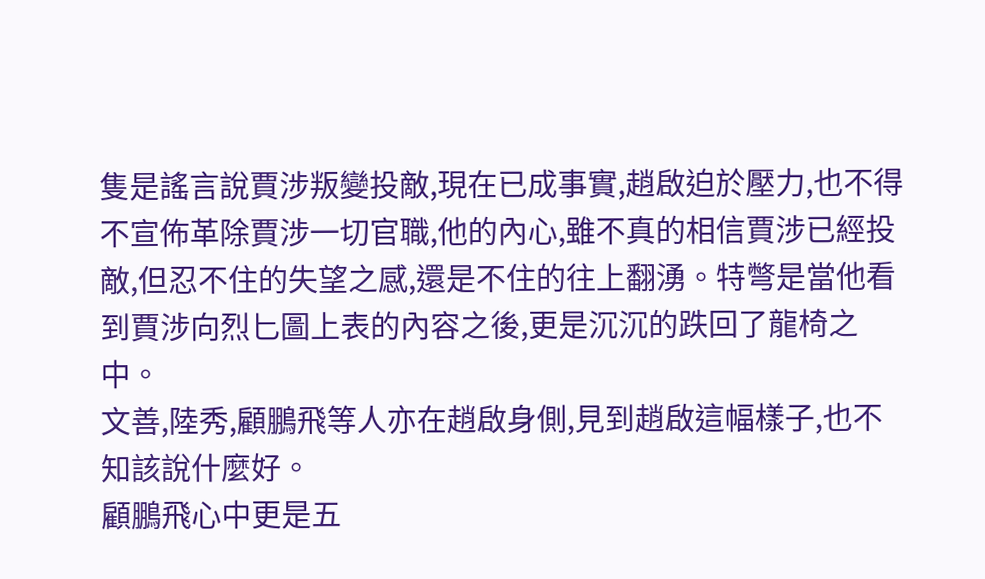隻是謠言說賈涉叛變投敵,現在已成事實,趙啟迫於壓力,也不得不宣佈革除賈涉一切官職,他的內心,雖不真的相信賈涉已經投敵,但忍不住的失望之感,還是不住的往上翻湧。特彆是當他看到賈涉向烈匕圖上表的內容之後,更是沉沉的跌回了龍椅之中。
文善,陸秀,顧鵬飛等人亦在趙啟身側,見到趙啟這幅樣子,也不知該說什麼好。
顧鵬飛心中更是五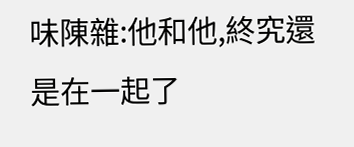味陳雜:他和他,終究還是在一起了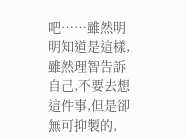吧……雖然明明知道是這樣,雖然理智告訴自己,不要去想這件事,但是卻無可抑製的,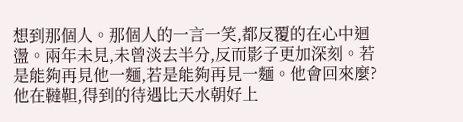想到那個人。那個人的一言一笑,都反覆的在心中迴盪。兩年未見,未曾淡去半分,反而影子更加深刻。若是能夠再見他一麵,若是能夠再見一麵。他會回來麼?他在韃靼,得到的待遇比天水朝好上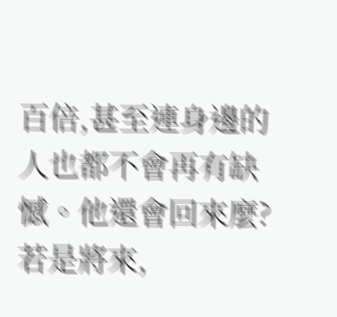百倍,甚至連身邊的人也都不會再有缺憾。他還會回來麼?若是將來,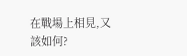在戰場上相見,又該如何?